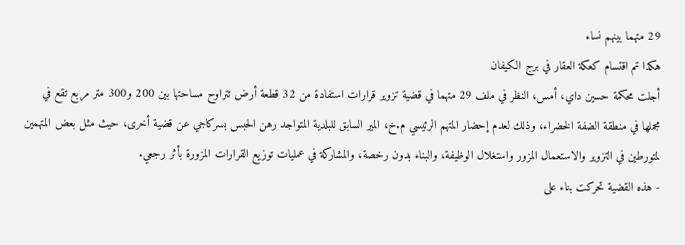29 متهما بينهم نساء
هكذا تم اقتسام كعكة العقار في برج الكيفان
أجلت محكمة حسين داي، أمس، النظر في ملف 29 متهما في قضية تزوير قرارات استفادة من 32 قطعة أرض تتراوح مساحتها بين 200 و300 متر مربع تقع في مجملها في منطقة الضفة الخضراء، وذلك لعدم إحضار المتهم الرئيسي م.خ، المير السابق للبلدية المتواجد رهن الحبس بسركاجي عن قضية أخرى، حيث مثل بعض المتهمين لمتورطين في التزوير والاستعمال المزور واستغلال الوظيفة، والبناء بدون رخصة، والمشاركة في عمليات توزيع القرارات المزورة بأثر رجعي.
- هذه القضية تحركت بناء على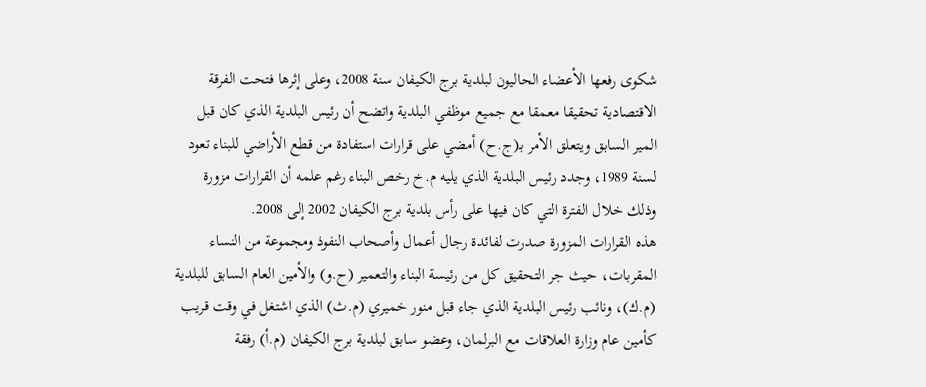شكوى رفعها الأعضاء الحاليون لبلدية برج الكيفان سنة 2008، وعلى إثرها فتحت الفرقة الاقتصادية تحقيقا معمقا مع جميع موظفي البلدية واتضح أن رئيس البلدية الذي كان قبل المير السابق ويتعلق الأمر بـ(ج.ح) أمضي على قرارات استفادة من قطع الأراضي للبناء تعود لسنة 1989، وجدد رئيس البلدية الذي يليه م.خ رخص البناء رغم علمه أن القرارات مزورة وذلك خلال الفترة التي كان فيها على رأس بلدية برج الكيفان 2002 إلى 2008.
هذه القرارات المزورة صدرت لفائدة رجال أعمال وأصحاب النفوذ ومجموعة من النساء المقربات، حيث جر التحقيق كل من رئيسة البناء والتعمير (ح.و) والأمين العام السابق للبلدية (م.ك)، ونائب رئيس البلدية الذي جاء قبل منور خميري (م.ث) الذي اشتغل في وقت قريب كأمين عام وزارة العلاقات مع البرلمان، وعضو سابق لبلدية برج الكيفان (م.أ) رفقة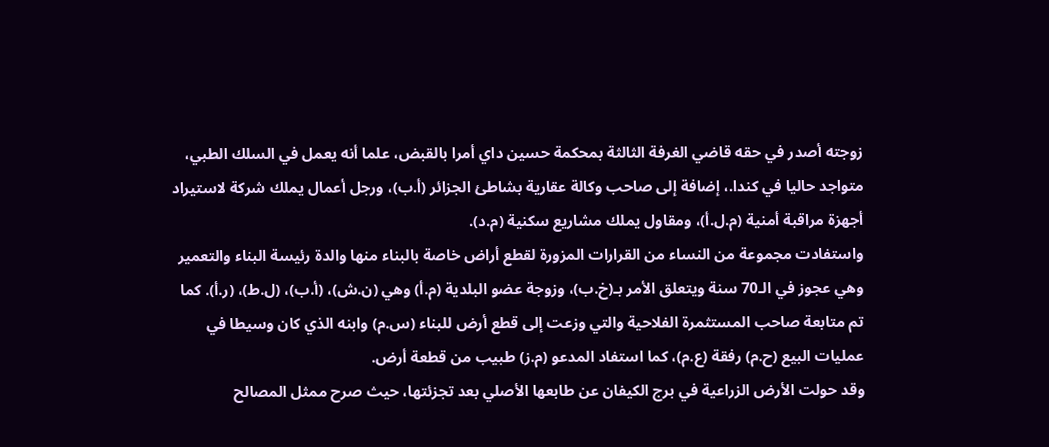زوجته أصدر في حقه قاضي الغرفة الثالثة بمحكمة حسين داي أمرا بالقبض، علما أنه يعمل في السلك الطبي، متواجد حاليا في كندا.، إضافة إلى صاحب وكالة عقارية بشاطئ الجزائر (أ.ب)، ورجل أعمال يملك شركة لاستيراد أجهزة مراقبة أمنية (م.ل.أ)، ومقاول يملك مشاريع سكنية (م.د).
واستفادت مجموعة من النساء من القرارات المزورة لقطع أراض خاصة بالبناء منها والدة رئيسة البناء والتعمير وهي عجوز في الـ70 سنة ويتعلق الأمر بـ(خ.ب)، وزوجة عضو البلدية (م.أ) وهي (ن.ش)، (أ.ب)، (ل.ط)، (ر.أ). كما تم متابعة صاحب المستثمرة الفلاحية والتي وزعت إلى قطع أرض للبناء (س.م) وابنه الذي كان وسيطا في عمليات البيع (ح.م) رفقة (ع.م)، كما استفاد المدعو (م.ز) طبيب من قطعة أرض.
وقد حولت الأرض الزراعية في برج الكيفان عن طابعها الأصلي بعد تجزئتها، حيث صرح ممثل المصالح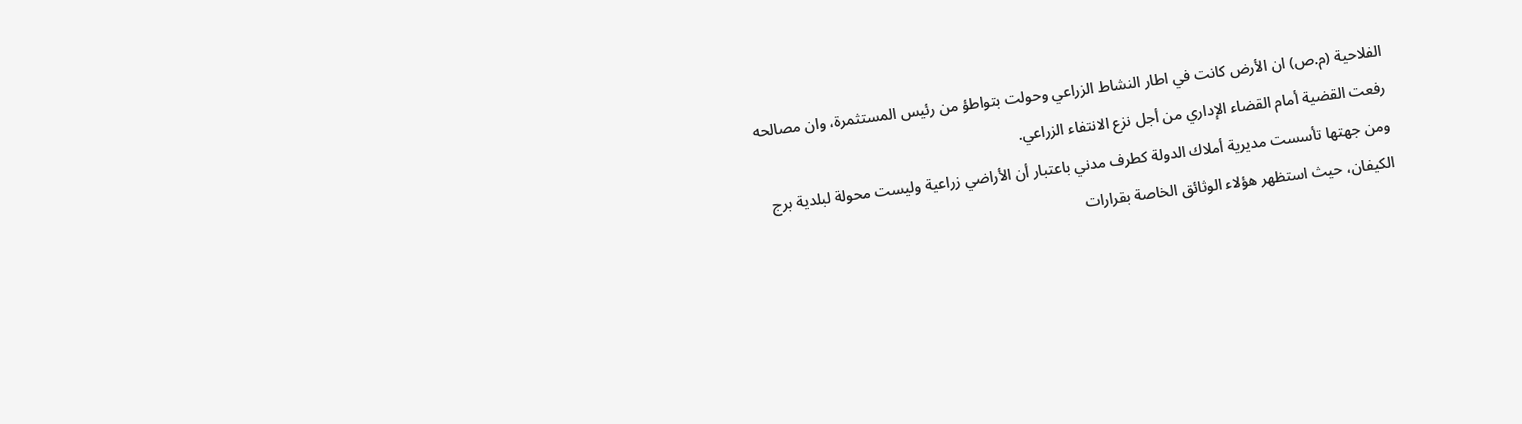الفلاحية (م.ص) ان الأرض كانت في اطار النشاط الزراعي وحولت بتواطؤ من رئيس المستثمرة، وان مصالحه رفعت القضية أمام القضاء الإداري من أجل نزع الانتفاء الزراعي.
ومن جهتها تأسست مديرية أملاك الدولة كطرف مدني باعتبار أن الأراضي زراعية وليست محولة لبلدية برج الكيفان، حيث استظهر هؤلاء الوثائق الخاصة بقرارات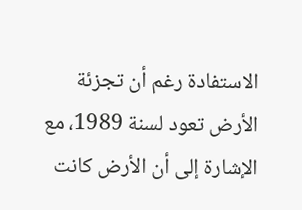الاستفادة رغم أن تجزئة الأرض تعود لسنة 1989، مع الإشارة إلى أن الأرض كانت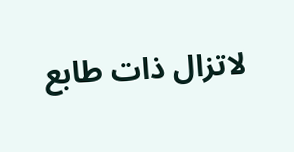لاتزال ذات طابع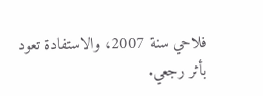فلاحي سنة 2007، والاستفادة تعود بأثر رجعي.